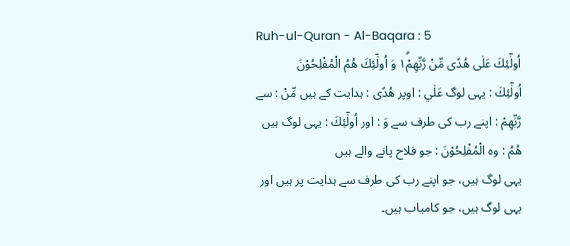Ruh-ul-Quran - Al-Baqara : 5
اُولٰٓئِكَ عَلٰى هُدًى مِّنْ رَّبِّهِمْ١ۗ وَ اُولٰٓئِكَ هُمُ الْمُفْلِحُوْنَ
اُولٰٓئِكَ : یہی لوگ عَلٰي : اوپر ھُدًى : ہدایت کے ہیں مِّنْ : سے رَّبِّهِمْ : اپنے رب کی طرف سے وَ : اور اُولٰٓئِكَ : یہی لوگ ہیں ھُمُ : وہ الْمُفْلِحُوْنَ : جو فلاح پانے والے ہیں
یہی لوگ ہیں، جو اپنے رب کی طرف سے ہدایت پر ہیں اور یہی لوگ ہیں، جو کامیاب ہیں۔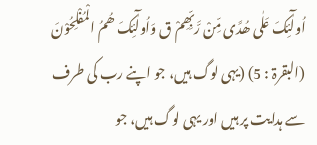اُولٰٓئِکَ عَلٰی ھُدًی مِّنْ رَّبِّھِمْ ق وَاُولٰٓئِکَ ھُمُ الْمُفْلِحُوْنَ (البقرۃ : 5) (یہی لوگ ہیں، جو اپنے رب کی طرف سے ہدایت پر ہیں اور یہی لوگ ہیں، جو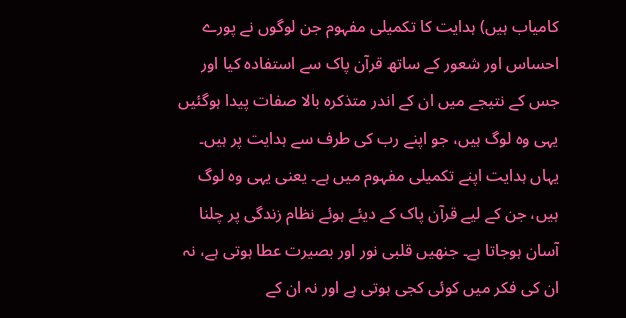کامیاب ہیں) ہدایت کا تکمیلی مفہوم جن لوگوں نے پورے احساس اور شعور کے ساتھ قرآن پاک سے استفادہ کیا اور جس کے نتیجے میں ان کے اندر متذکرہ بالا صفات پیدا ہوگئیں یہی وہ لوگ ہیں، جو اپنے رب کی طرف سے ہدایت پر ہیں۔ یہاں ہدایت اپنے تکمیلی مفہوم میں ہے۔ یعنی یہی وہ لوگ ہیں، جن کے لیے قرآن پاک کے دیئے ہوئے نظام زندگی پر چلنا آسان ہوجاتا ہے۔ جنھیں قلبی نور اور بصیرت عطا ہوتی ہے، نہ ان کی فکر میں کوئی کجی ہوتی ہے اور نہ ان کے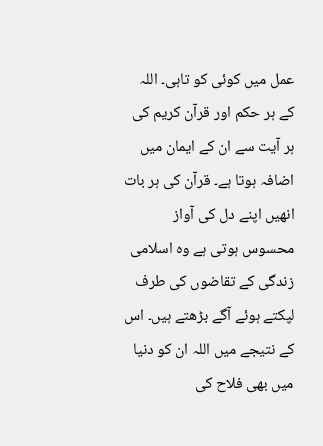عمل میں کوئی کو تاہی۔ اللہ کے ہر حکم اور قرآن کریم کی ہر آیت سے ان کے ایمان میں اضافہ ہوتا ہے۔ قرآن کی ہر بات انھیں اپنے دل کی آواز محسوس ہوتی ہے وہ اسلامی زندگی کے تقاضوں کی طرف لپکتے ہوئے آگے بڑھتے ہیں۔ اس کے نتیجے میں اللہ ان کو دنیا میں بھی فلاح کی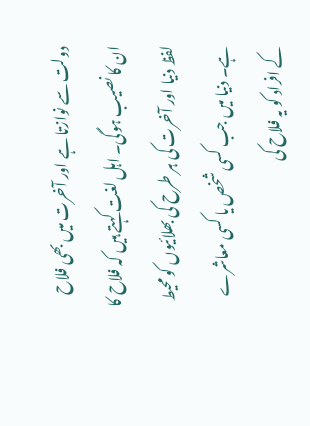دولت سے نوازتا ہے اور آخرت میں بھی فلاح ان کا نصیب ہوگی۔ اہل لغت کہتے ہیں کہ فلاح کا لفظ دنیا اور آخرت کی ہر طرح کی بھلائیوں کو محیط ہے۔ دنیا میں جب کسی شخص یا کسی معاشرے کے افراد کو یہ فلاح کی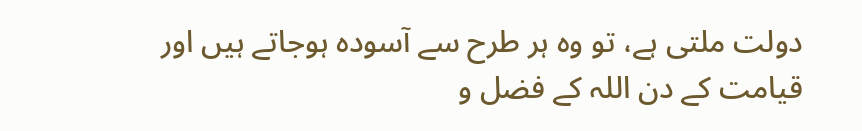دولت ملتی ہے، تو وہ ہر طرح سے آسودہ ہوجاتے ہیں اور قیامت کے دن اللہ کے فضل و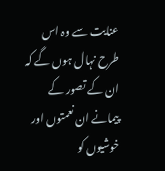عنایت سے وہ اس طرح نہال ہوں گے کہ ان کے تصور کے پیمانے ان نعمتوں اور خوشیوں کو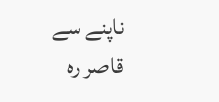ناپنے سے قاصر رہ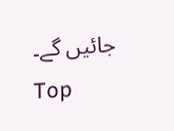جائیں گے۔
Top